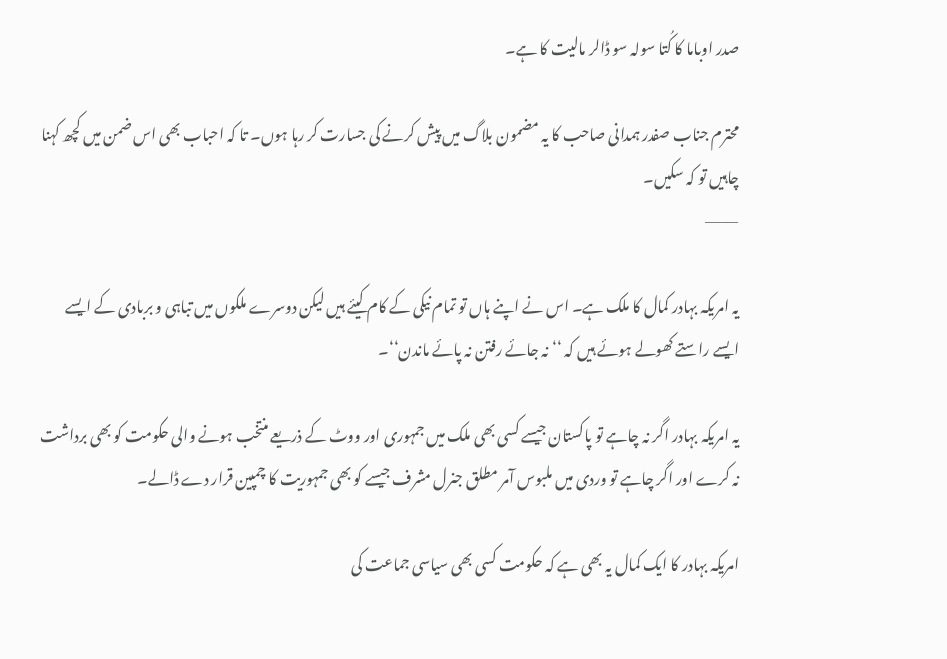صدر اوباما کا کُتا سولہ سو ڈالر مالیت کا ہے۔

محترم جناب صفدر ہمدانی صاحب کا یہ مضمون بلاگ میں پیش کرنے کی جسارت کر رہا ہوں۔ تا کہ احباب بھی اس ضمن میں کچھ کہنا چاہیں تو کہ سکیں۔
———

یہ امریکہ بہادر کمال کا ملک ہے۔ اس نے اپنے ہاں تو تمام نیکی کے کام کیئے ہیں لیکن دوسرے ملکوں میں تباہی و بربادی کے ایسے ایسے راستے کھولے ہوئے ہیں کہ ‘‘ نہ جائے رفتن نہ پائے ماندن‘‘۔

یہ امریکہ بہادر اگر نہ چاہے تو پاکستان جیسے کسی بھی ملک میں جمہوری اور ووٹ کے ذریعے منتخب ہونے والی حکومت کو بھی برداشت نہ کرے اور اگر چاہے تو وردی میں ملبوس آمر مطلق جنرل مشرف جیسے کو بھی جمہوریت کا چمپین قرار دے ڈالے۔

امریکہ بہادر کا ایک کمال یہ بھی ہے کہ حکومت کسی بھی سیاسی جماعت کی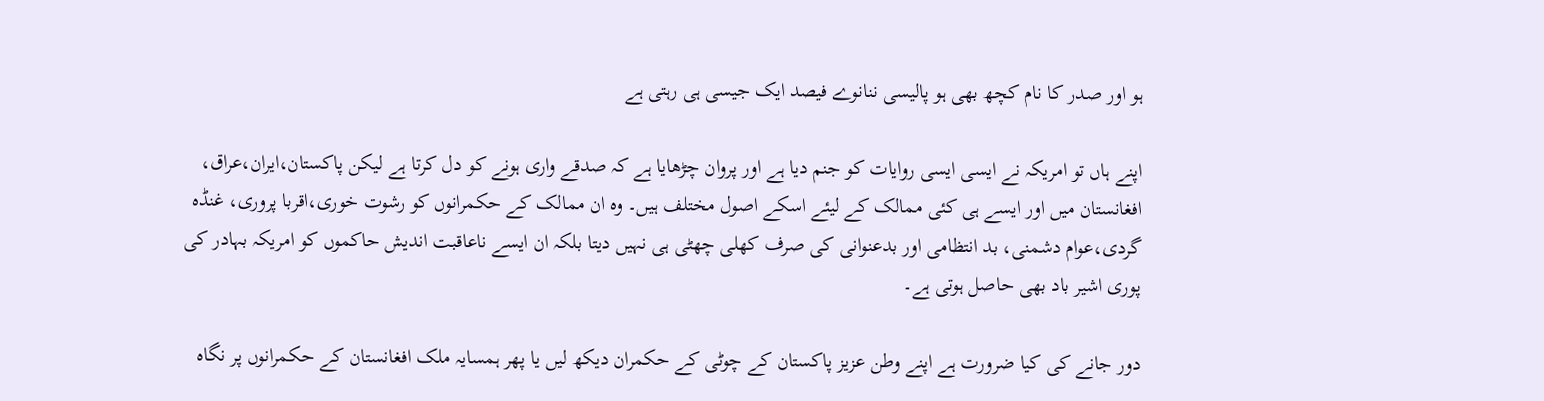ہو اور صدر کا نام کچھ بھی ہو پالیسی ننانوے فیصد ایک جیسی ہی رہتی ہے

اپنے ہاں تو امریکہ نے ایسی ایسی روایات کو جنم دیا ہے اور پروان چڑھایا ہے کہ صدقے واری ہونے کو دل کرتا ہے لیکن پاکستان،ایران،عراق، افغانستان میں اور ایسے ہی کئی ممالک کے لیئے اسکے اصول مختلف ہیں۔ وہ ان ممالک کے حکمرانوں کو رشوت خوری،اقربا پروری، غنڈہ گردی،عوام دشمنی، بد انتظامی اور بدعنوانی کی صرف کھلی چھٹی ہی نہیں دیتا بلکہ ان ایسے ناعاقبت اندیش حاکموں کو امریکہ بہادر کی پوری اشیر باد بھی حاصل ہوتی ہے۔

دور جانے کی کیا ضرورت ہے اپنے وطن عزیز پاکستان کے چوٹی کے حکمران دیکھ لیں یا پھر ہمسایہ ملک افغانستان کے حکمرانوں پر نگاہ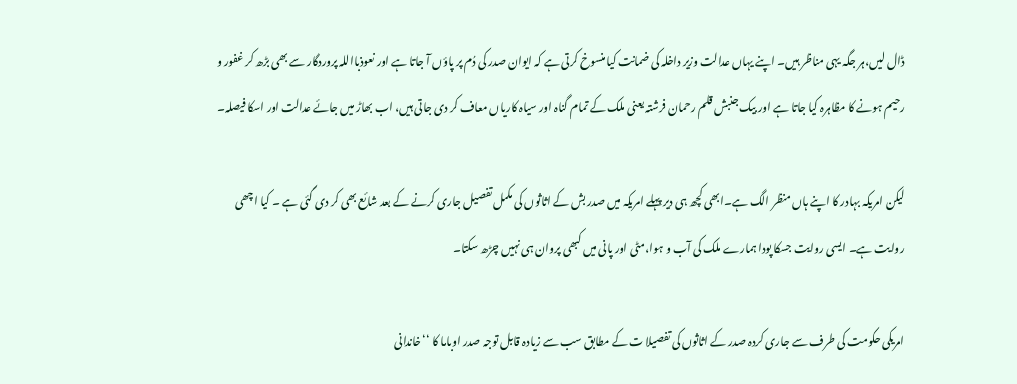ڈال لیں،ہر جگہ یہی مناظر ہیں۔ اپنے یہاں عدالت وزیر داخلہ کی ضمانت کیا منسوخ کرتی ہے کہ ایوان صدر کی دُم پر پاؤں آ جاتا ہے اور نعوذبااللہ پروردگار سے بھی بڑھ کر غفور و رحیم ہونے کا مظاہرہ کیا جاتا ہے اور بیک جنبش قلم رحمان فرشتہ یعنی ملک کے تمام گناہ اور سیاہ کاریاں معاف کر دی جاتی ہیں، اب بھاڑ میں جائے عدالت اور اسکا فیصلہ۔

لیکن امریکہ بہادر کا اپنے ہاں منظر الگ ہے۔ابھی کچھ ہی دیر پہلے امریکہ میں صدر بش کے اثاثوں کی مکمل تفصیل جاری کرنے کے بعد شائع بھی کر دی گئی ہے ۔ کیا اچھی روایت ہے۔ ایسی روایت جسکا پودا ہمارے ملک کی آب و ہوا،مٹی اور پانی میں کبھی پروان ہی نہیں چڑھ سکتا۔

امریکی حکومت کی طرف سے جاری کردہ صدر کے اثاثوں کی تفصیلا ت کے مطابق سب سے زیادہ قابل توجہ صدر اوباما کا ‘‘خاندانی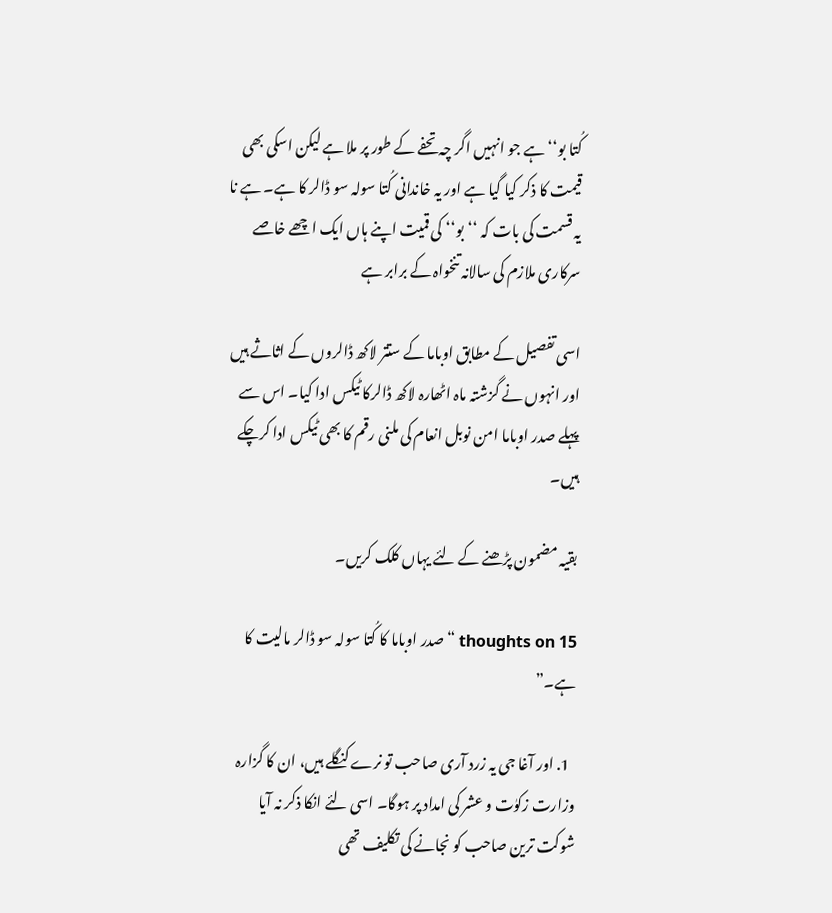کُتا بو‘‘ ہے جو انہیں اگر چہ تحفے کے طور پر ملا ہے لیکن اسکی بھی قیمت کا ذکر کیا گیا ہے اور یہ خاندانی کُتا سولہ سو ڈالر کا ہے۔ ہے نا یہ قسمت کی بات کہ ‘‘بو‘‘ کی قمیت اپنے ہاں ایک اچھے خاصے سرکاری ملازم کی سالانہ تنخواہ کے برابر ہے

اسی تفصیل کے مطابق اوباما کے ستتر لاکھ ڈالروں کے اثاثے ہیں اور انہوں نے گزشتہ ماہ اٹھارہ لاکھ ڈالرکا ٹیکس ادا کیا۔ اس سے پہلے صدر اوباما امن نوبل انعام کی ملنی رقم کا بھی ٹیکس ادا کرچکے ہیں۔

بقیہ مضمون پڑھنے کے لئے یہاں کلک کریں۔

15 thoughts on “صدر اوباما کا کُتا سولہ سو ڈالر مالیت کا ہے۔”

  1. اور آغا جی یہ زرد آری صاحب تو نرے کنگلے ہیں، ان کا گزارہ وزارت زکوٰت و عشر کی امداد پر ہوگا۔ اسی لئے انکا ذکر نہ آیا شوکت ترین صاحب کو نجانے کی تکلیف تھی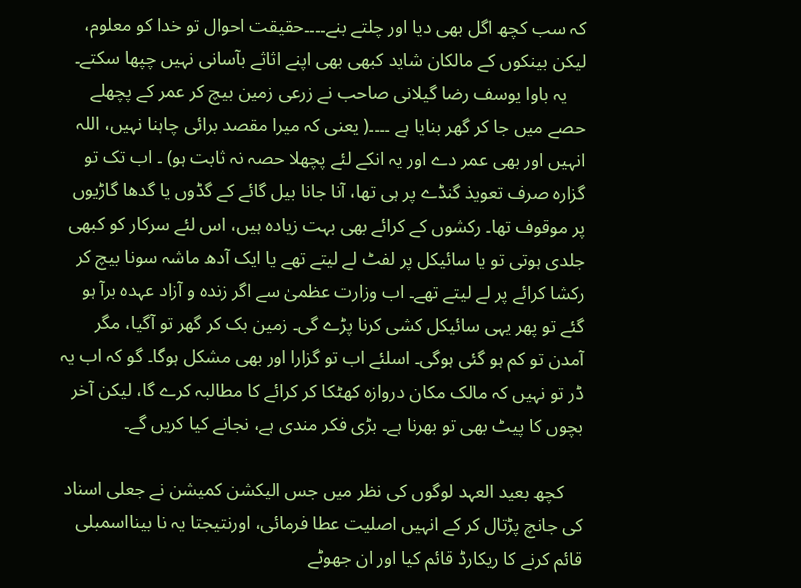کہ سب کچھ اگل بھی دیا اور چلتے بنے۔۔۔۔حقیقت احوال تو خدا کو معلوم، لیکن بینکوں کے مالکان شاید کبھی بھی اپنے اثاثے بآسانی نہیں چپھا سکتے۔
    یہ باوا یوسف رضا گیلانی صاحب نے زرعی زمین بیچ کر عمر کے پچھلے حصے میں جا کر گھر بنایا ہے ۔۔۔۔( یعنی کہ میرا مقصد برائی چاہنا نہیں، اللہ انہیں اور بھی عمر دے اور یہ انکے لئے پچھلا حصہ نہ ثابت ہو) ۔ اب تک تو گزارہ صرف تعویذ گنڈے پر ہی تھا، آنا جانا بیل گائے کے گڈوں یا گدھا گاڑیوں پر موقوف تھا۔ رکشوں کے کرائے بھی بہت زیادہ ہیں، اس لئے سرکار کو کبھی جلدی ہوتی تو یا سائیکل پر لفٹ لے لیتے تھے یا ایک آدھ ماشہ سونا بیچ کر رکشا کرائے پر لے لیتے تھے۔ اب وزارت عظمیٰ سے اگر زندہ و آزاد عہدہ برآ ہو گئے تو پھر یہی سائیکل کشی کرنا پڑے گی۔ زمین بک کر گھر تو آگیا، مگر آمدن تو کم ہو گئی ہوگی۔ اسلئے اب تو گزارا اور بھی مشکل ہوگا۔ گو کہ اب یہ ڈر تو نہیں کہ مالک مکان دروازہ کھٹکا کر کرائے کا مطالبہ کرے گا، لیکن آخر بچوں کا پیٹ بھی تو بھرنا ہے۔ بڑی فکر مندی ہے، نجانے کیا کریں گے۔

    کچھ بعید العہد لوگوں کی نظر میں جس الیکشن کمیشن نے جعلی اسناد کی جانچ پڑتال کر کے انہیں اصلیت عطا فرمائی، اورنتیجتا یہ نا بینااسمبلی قائم کرنے کا ریکارڈ قائم کیا اور ان جھوٹے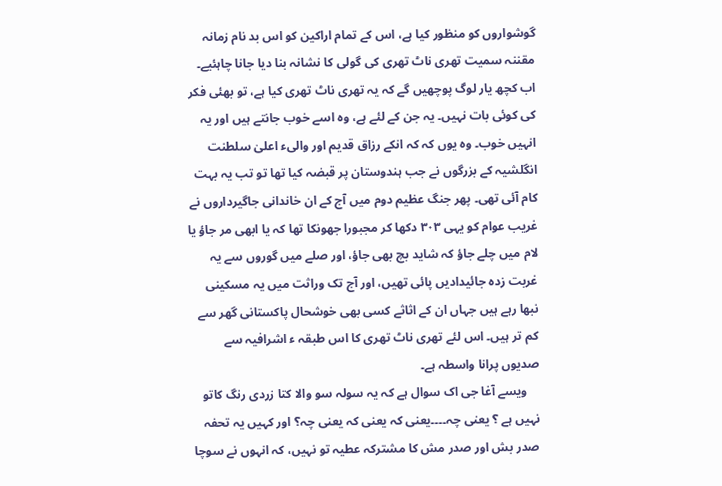گوشواروں کو منظور کیا ہے، اس کے تمام اراکین کو اس بد نام زمانہ مقننہ سمیت تھری ناٹ تھری کی گولی کا نشانہ بنا دیا جانا چاہئیے۔ اب کچھ یار لوگ پوچھیں گے کہ یہ تھری ناٹ تھری کیا ہے، تو بھئی فکر کی کوئی بات نہیں۔ یہ جن کے لئے ہے، وہ اسے خوب جانتے ہیں اور یہ انہیں خوب۔ وہ یوں کہ کہ انکے رزاق قدیم اور والیء اعلیٰ سلطنت انگلشیہ کے بزرگوں نے جب ہندوستان پر قبضہ کیا تھا تو تب یہ بہت کام آئی تھی۔ پھر جنگ عظیم دوم میں آج کے ان خاندانی جاگیرداروں نے غریب عوام کو یہی ٣٠٣ دکھا کر مجبورا جھونکا تھا کہ یا ابھی مر جاؤ یا لام میں چلے جاؤ کہ شاید بچ بھی جاؤ، اور صلے میں گوروں سے یہ غربت زدہ جائیدادیں پائی تھیں، اور آج تک وراثت میں یہ مسکینی نبھا رہے ہیں جہاں ان کے اثاثے کسی بھی خوشحال پاکستانی گھر سے کم تر ہیں۔ اس لئے تھری ناٹ تھری کا اس طبقہ ء اشرافیہ سے صدیوں پرانا واسطہ ہے۔
    ویسے آغا جی اک سوال ہے کہ یہ سولہ سو والا کتا زردی رنگ کاتو نہیں ہے ؟ یعنی چہ۔۔۔۔یعنی کہ یعنی کہ یعنی چہ؟ اور کہیں یہ تحفہ صدر بش اور صدر مش کا مشترکہ عطیہ تو نہیں، کہ انہوں نے سوچا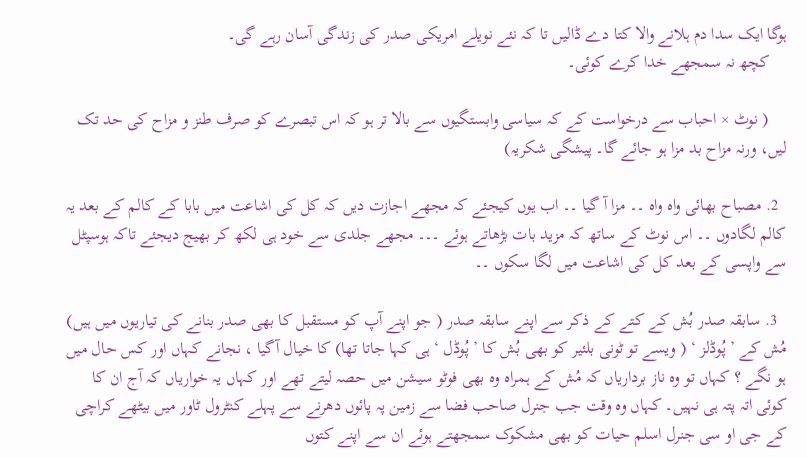ہوگا ایک سدا دم ہلانے والا کتا دے ڈالیں تا کہ نئے نویلے امریکی صدر کی زندگی آسان رہے گی۔
    کچھ نہ سمجھے خدا کرے کوئی۔

    ( نوٹ × احباب سے درخواست کے کہ سیاسی وابستگیوں سے بالا تر ہو کہ اس تبصرے کو صرف طنز و مزاح کی حد تک لیں، ورنہ مزاح بد مزا ہو جائے گا۔ پیشگی شکریہ)

  2. مصباح بھائی واہ واہ ۔۔ مزا آ گیا ۔۔ اب یوں کیجئے کہ مجھے اجازت دیں کہ کل کی اشاعت میں بابا کے کالم کے بعد یہ کالم لگادوں ۔۔ اس نوٹ کے ساتھ کہ مزید بات بڑھاتے ہوئے ۔۔۔ مجھے جلدی سے خود ہی لکھ کر بھیج دیجئے تاکہ ہوسپٹل سے واپسی کے بعد کل کی اشاعت میں لگا سکوں ۔۔

  3. سابقہ صدر بُش کے کتے کے ذکر سے اپنے سابقہ صدر ( جو اپنے آپ کو مستقبل کا بھی صدر بنانے کی تیاریوں میں ہیں) مُش کے ’ پُوڈلز ‘ ( ویسے تو ٹونی بلئیر کو بھی بُش کا ’ پُوڈل ‘ ہی کہا جاتا تھا) کا خیال آگیا ، نجانے کہاں اور کس حال میں ہو نگے ؟ کہاں تو وہ ناز برداریاں کہ مُش کے ہمراہ وہ بھی فوٹو سیشن میں حصہ لیتے تھے اور کہاں یہ خواریاں کہ آج ان کا کوئی اتہ پتہ ہی نہیں۔ کہاں وہ وقت جب جنرل صاحب فضا سے زمین پہ پائوں دھرنے سے پہلے کنٹرول ٹاور میں بیٹھے کراچی کے جی او سی جنرل اسلم حیات کو بھی مشکوک سمجھتے ہوئے ان سے اپنے کتوں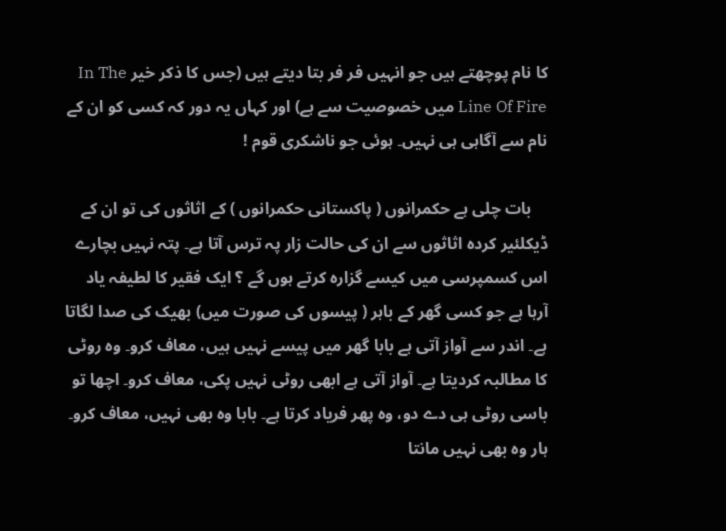کا نام پوچھتے ہیں جو انہیں فر فر بتا دیتے ہیں (جس کا ذکر خیر In The Line Of Fire میں خصوصیت سے ہے) اور کہاں یہ دور کہ کسی کو ان کے نام سے آگاہی ہی نہیں۔ ہوئی جو ناشکری قوم !

    بات چلی ہے حکمرانوں ( پاکستانی حکمرانوں ) کے اثاثوں کی تو ان کے ڈیکلئیر کردہ اثاثوں سے ان کی حالت زار پہ ترس آتا ہے۔ پتہ نہیں بچارے اس کسمپرسی میں کیسے گزارہ کرتے ہوں گے ؟ ایک فقیر کا لطیفہ یاد آرہا ہے جو کسی گھر کے باہر ( پیسوں کی صورت میں) بھیک کی صدا لگاتا ہے۔ اندر سے آواز آتی ہے بابا گھر میں پیسے نہیں ہیں، معاف کرو۔ وہ روٹی کا مطالبہ کردیتا ہے۔ آواز آتی ہے ابھی روٹی نہیں پکی، معاف کرو۔ اچھا تو باسی روٹی ہی دے دو، وہ پھر فریاد کرتا ہے۔ بابا وہ بھی نہیں، معاف کرو۔ ہار وہ بھی نہیں مانتا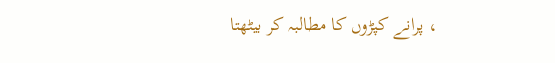، پرانے کپڑوں کا مطالبہ کر بیٹھتا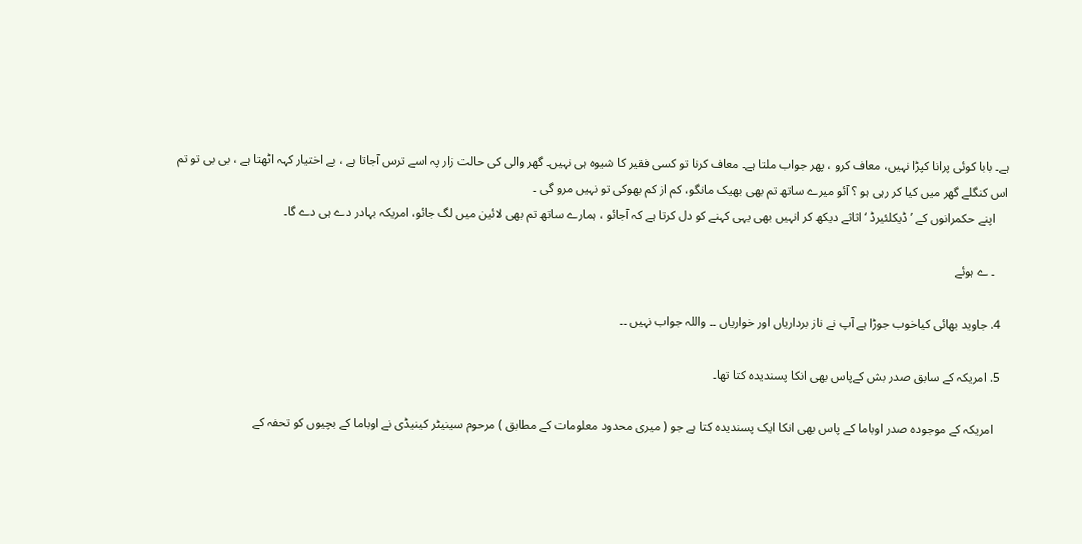ہے۔ بابا کوئی پرانا کپڑا نہیں، معاف کرو ، پھر جواب ملتا ہے۔ معاف کرنا تو کسی فقیر کا شیوہ ہی نہیں۔ گھر والی کی حالت زار پہ اسے ترس آجاتا ہے ، بے اختیار کہہ اٹھتا ہے ، بی بی تو تم اس کنگلے گھر میں کیا کر رہی ہو ؟ آئو میرے ساتھ تم بھی بھیک مانگو، کم از کم بھوکی تو نہیں مرو گی ۔
    اپنے حکمرانوں کے ’ ڈیکلئیرڈ ‘ اثاثے دیکھ کر انہیں بھی یہی کہنے کو دل کرتا ہے کہ آجائو ، ہمارے ساتھ تم بھی لائین میں لگ جائو، امریکہ بہادر دے ہی دے گا۔

    ۔ ے ہوئے

  4. جاوید بھائی کیاخوب جوڑا ہے آپ نے ناز برداریاں اور خواریاں ۔۔ واللہ جواب نہیں ۔۔

  5. امریکہ کے سابق صدر بش کےپاس بھی انکا پسندیدہ کتا تھا۔

    امریکہ کے موجودہ صدر اوباما کے پاس بھی انکا ایک پسندیدہ کتا ہے جو ( میری محدود معلومات کے مطابق ) مرحوم سینیٹر کینیڈی نے اوباما کے بچیوں کو تحفہ کے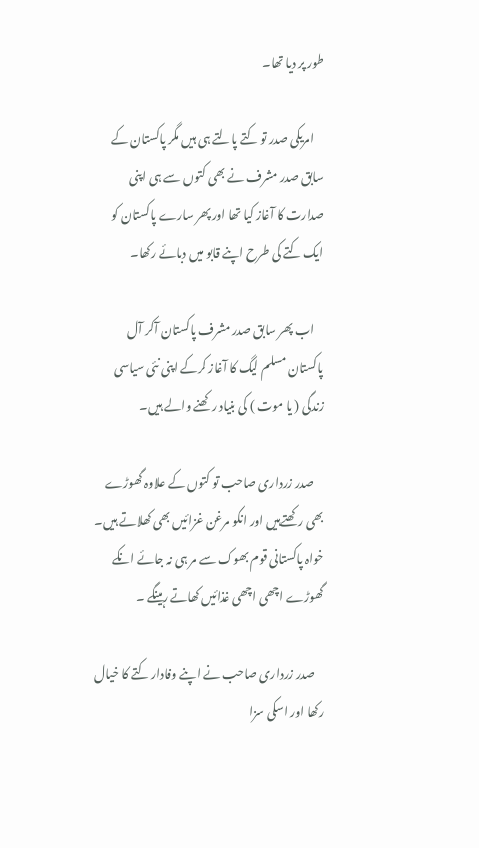طور پر دیا تھا۔

    امریکی صدر تو کتے پالتے ہی ہیں مگر پاکستان کے سابق صدر مشرف نے بھی کتوں سے ہی اپنی صدارت کا آغاز کیا تھا اور پھر سارے پاکستان کو ایک کتے کی طرح اپنے قابو میں دبائے رکھا۔

    اب پھر سابق صدر مشرف پاکستان آکر آل پاکستان مسلم لیگ کا آغاز کرکے اپنی نئی سیاسی زندگی ( یا موت ) کی بنیاد رکھنے والے ہیں۔

    صدر زرداری صاحب تو کتوں کے علاوہ گھوڑے بھی رکھتےہیں اور انکو مرغن غزائیں بھی کھلاتے ہیں۔ خواہ پاکستانی قوم بھوک سے مر ہی نہ جائے انکے گھوڑے اچھی اچھی غذائیں کھاتے رہینگے ۔

    صدر زرداری صاحب نے اپنے وفادار کتے کا خیال رکھا اور اسکی سزا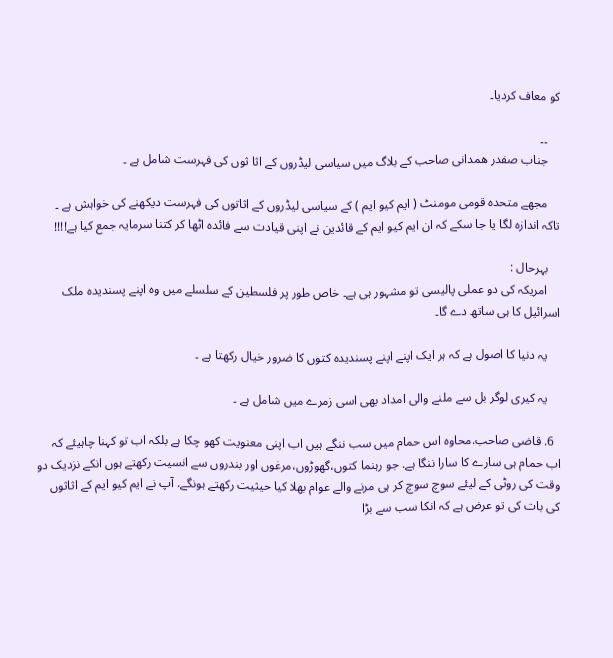کو معاف کردیا۔

    ۔۔
    جناب صفدر ھمدانی صاحب کے بلاگ میں سیاسی لیڈروں کے اثا ثوں کی فہرست شامل ہے ۔

    مجھے متحدہ قومی مومنٹ ( ایم کیو ایم ) کے سیاسی لیڈروں کے اثاتوں کی فہرست دیکھنے کی خواہش ہے ۔ تاکہ اندازہ لگا یا جا سکے کہ ان ایم کیو ایم کے قائدین نے اپنی قیادت سے فائدہ اٹھا کر کتنا سرمایہ جمع کیا ہے!!!!

    بہرحال :
    امریکہ کی دو عملی پالیسی تو مشہور ہی ہے۔ خاص طور پر فلسطین کے سلسلے میں وہ اپنے پسندیدہ ملک اسرائیل کا ہی ساتھ دے گا۔

    یہ دنیا کا اصول ہے کہ ہر ایک اپنے اپنے پسندیدہ کتوں کا ضرور خیال رکھتا ہے ۔

    یہ کیری لوگر بل سے ملنے والی امداد بھی اسی زمرے میں شامل ہے ۔

  6. قاضی صاحب.محاوہ اس حمام میں سب ننگے ہیں اب اپنی معنویت کھو چکا ہے بلکہ اب تو کہنا چاہیئے کہ اب حمام ہی سارے کا سارا ننگا ہے. جو رہنما کتوں،گھوڑوں،مرغوں اور بندروں سے انسیت رکھتے ہوں انکے نزدیک دو وقت کی روٹی کے لیئے سوچ سوچ کر ہی مرنے والے عوام بھلا کیا حیثیت رکھتے ہونگے. آپ نے ایم کیو ایم کے اثاثوں کی بات کی تو عرض ہے کہ انکا سب سے بڑا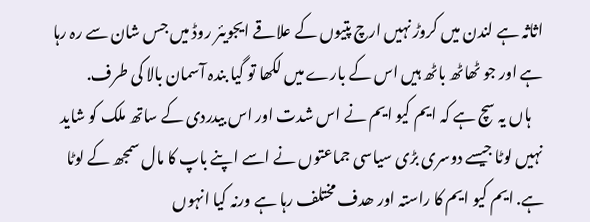اثاثہ ہے لندن میں کروڑ نہیں ارچ پتیوں کے علاقے ایجویئر روڈ میں جس شان سے رہ رہا ہے اور جو ٹھاٹھ باٹھ ہیں اس کے بارے میں لکھا تو گیا بندہ آسمان بالا کی طرف.
    ہاں یہ سچ ہے کہ ایم کیو ایم نے اس شدت اور اس بیدردی کے ساتھ ملک کو شاید نہیں لوٹا جیسے دوسری بڑی سیاسی جماعتوں نے اسے اپنے باپ کا مال سمجھ کے لوٹا ہے. ایم کیو ایم کا راستہ اور ھدف مختلف رہا ہے ورنہ کیا انہوں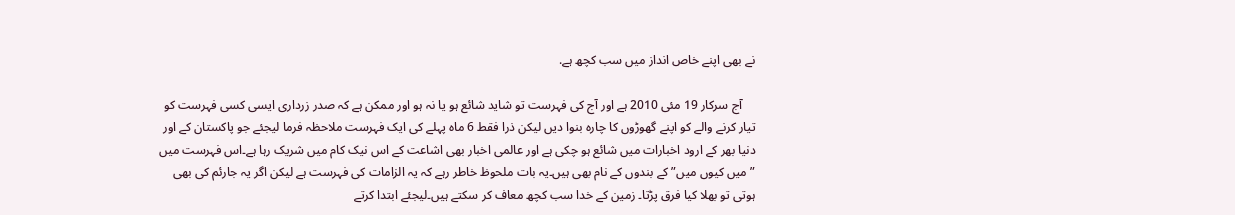نے بھی اپنے خاص انداز میں سب کچھ ہے.

    آج سرکار 19 مئی 2010 ہے اور آج کی فہرست تو شاید شائع ہو یا نہ ہو اور ممکن ہے کہ صدر زرداری ایسی کسی فہرست کو تیار کرنے والے کو اپنے گھوڑوں کا چارہ بنوا دیں لیکن ذرا فقط 6 ماہ پہلے کی ایک فہرست ملاحظہ فرما لیجئے جو پاکستان کے اور دنیا بھر کے ارود اخبارات میں شائع ہو چکی ہے اور عالمی اخبار بھی اشاعت کے اس نیک کام میں شریک رہا ہے۔اس فہرست میں ” میں کیوں میں” کے بندوں کے نام بھی ہیں۔یہ بات ملحوظ خاطر رہے کہ یہ الزامات کی فہرست ہے لیکن اگر یہ جارئم کی بھی ہوتی تو بھلا کیا فرق پڑتا۔ زمین کے خدا سب کچھ معاف کر سکتے ہیں۔لیجئے ابتدا کرتے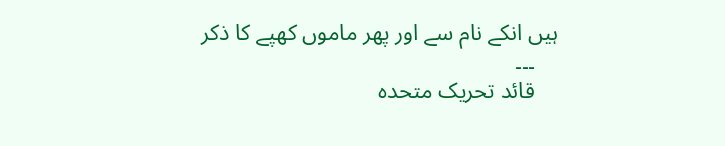ہیں انکے نام سے اور پھر ماموں کھپے کا ذکر
    ۔۔۔
    قائد تحریک متحدہ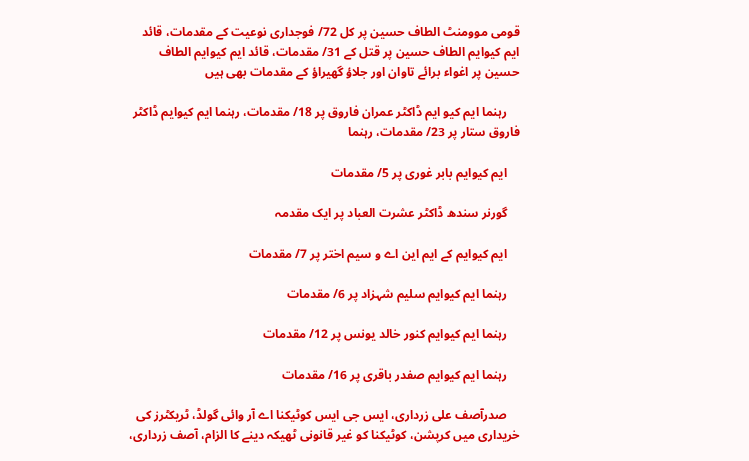قومی موومنٹ الطاف حسین پر کل 72/ فوجداری نوعیت کے مقدمات، قائد ایم کیوایم الطاف حسین پر قتل کے 31/ مقدمات، قائد ایم کیوایم الطاف حسین پر اغواء برائے تاوان اور جلاؤ گھیراؤ کے مقدمات بھی ہیں

    رہنما ایم کیو ایم ڈاکٹر عمران فاروق پر 18/ مقدمات، رہنما ایم کیوایم ڈاکٹر فاروق ستار پر 23/ مقدمات، رہنما

    ایم کیوایم بابر غوری پر 5/ مقدمات

    گورنر سندھ ڈاکٹر عشرت العباد پر ایک مقدمہ

    ایم کیوایم کے ایم این اے و سیم اختر پر 7/ مقدمات

    رہنما ایم کیوایم سلیم شہزاد پر 6/ مقدمات

    رہنما ایم کیوایم کنور خالد یونس پر 12/ مقدمات

    رہنما ایم کیوایم صفدر باقری پر 16/ مقدمات

    صدرآصف علی زرداری، ایس جی ایس کوٹیکنا اے آر وائی گولڈ، ٹریکٹرز کی خریداری میں کرپشن، کوٹیکنا کو غیر قانونی ٹھیکہ دینے کا الزام، آصف زرداری،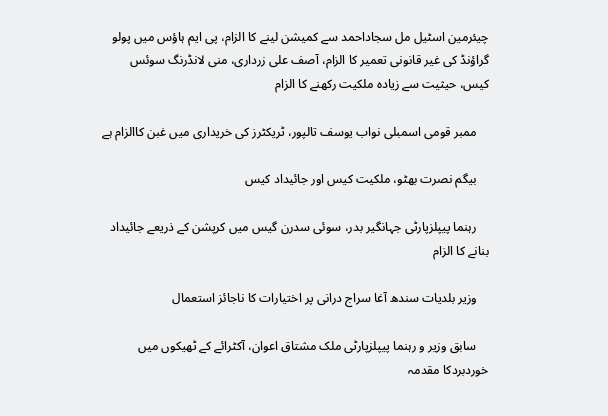چیئرمین اسٹیل مل سجاداحمد سے کمیشن لینے کا الزام، پی ایم ہاؤس میں پولو گراؤنڈ کی غیر قانونی تعمیر کا الزام، آصف علی زرداری، منی لانڈرنگ سوئس کیس، حیثیت سے زیادہ ملکیت رکھنے کا الزام

    ممبر قومی اسمبلی نواب یوسف تالپور، ٹریکٹرز کی خریداری میں غبن کاالزام ہے

    بیگم نصرت بھٹو، ملکیت کیس اور جائیداد کیس

    رہنما پیپلزپارٹی جہانگیر بدر، سوئی سدرن گیس میں کرپشن کے ذریعے جائیداد بنانے کا الزام

    وزیر بلدیات سندھ آغا سراج درانی پر اختیارات کا ناجائز استعمال

    سابق وزیر و رہنما پیپلزپارٹی ملک مشتاق اعوان، آکٹرائے کے ٹھیکوں میں خوردبردکا مقدمہ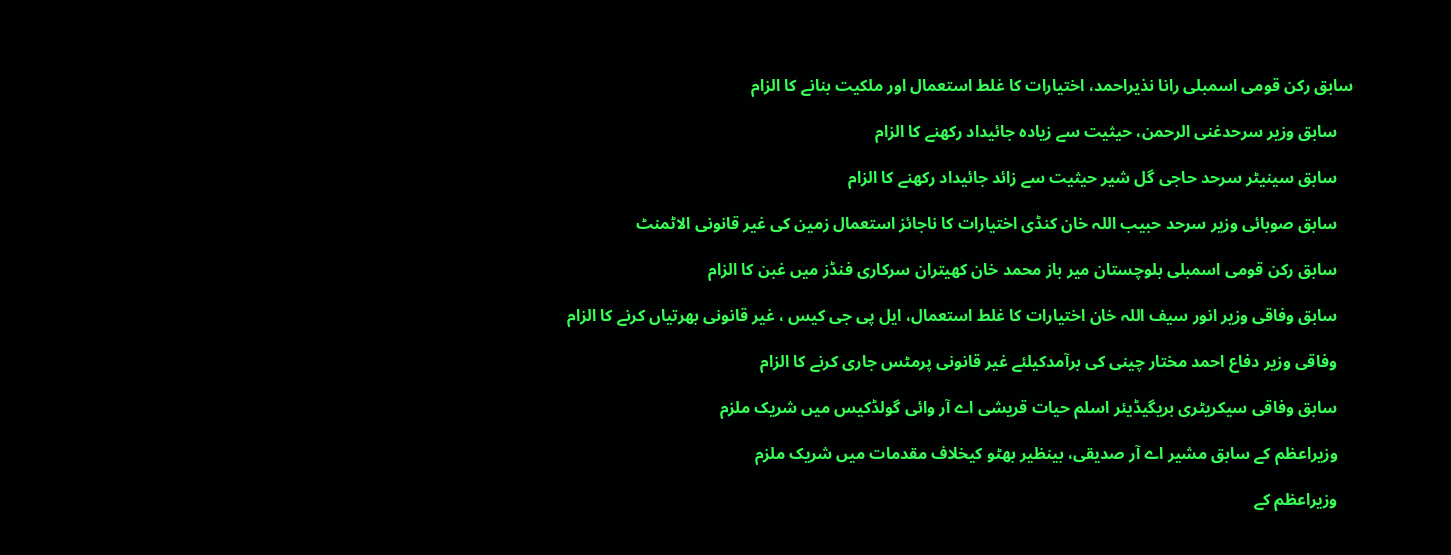سابق رکن قومی اسمبلی رانا نذیراحمد، اختیارات کا غلط استعمال اور ملکیت بنانے کا الزام

    سابق وزیر سرحدغنی الرحمن، حیثیت سے زیادہ جائیداد رکھنے کا الزام

    سابق سینیٹر سرحد حاجی گل شیر حیثیت سے زائد جائیداد رکھنے کا الزام

    سابق صوبائی وزیر سرحد حبیب اللہ خان کنڈی اختیارات کا ناجائز استعمال زمین کی غیر قانونی الاٹمنٹ

    سابق رکن قومی اسمبلی بلوچستان میر باز محمد خان کھیتران سرکاری فنڈز میں غبن کا الزام

    سابق وفاقی وزیر انور سیف اللہ خان اختیارات کا غلط استعمال، ایل پی جی کیس ، غیر قانونی بھرتیاں کرنے کا الزام

    وفاقی وزیر دفاع احمد مختار چینی کی برآمدکیلئے غیر قانونی پرمٹس جاری کرنے کا الزام

    سابق وفاقی سیکریٹری بریگیڈیئر اسلم حیات قریشی اے آر وائی گولڈکیس میں شریک ملزم

    وزیراعظم کے سابق مشیر اے آر صدیقی، بینظیر بھٹو کیخلاف مقدمات میں شریک ملزم

    وزیراعظم کے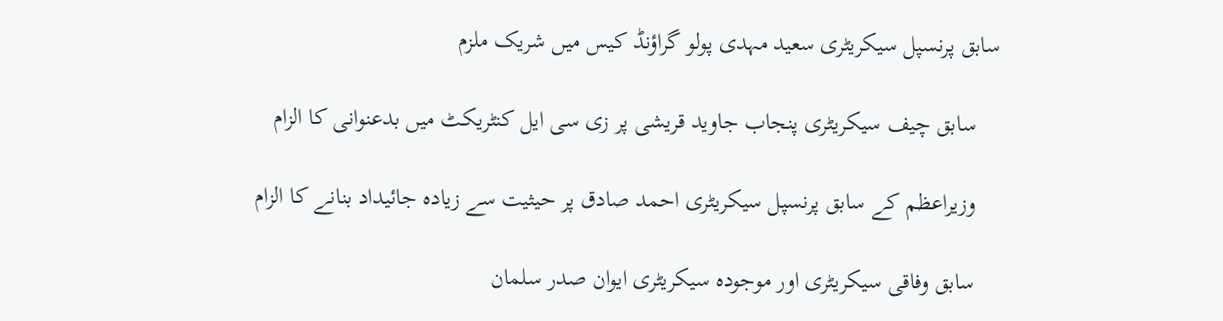سابق پرنسپل سیکریٹری سعید مہدی پولو گراؤنڈ کیس میں شریک ملزم

    سابق چیف سیکریٹری پنجاب جاوید قریشی پر زی سی ایل کنٹریکٹ میں بدعنوانی کا الزام

    وزیراعظم کے سابق پرنسپل سیکریٹری احمد صادق پر حیثیت سے زیادہ جائیداد بنانے کا الزام

    سابق وفاقی سیکریٹری اور موجودہ سیکریٹری ایوان صدر سلمان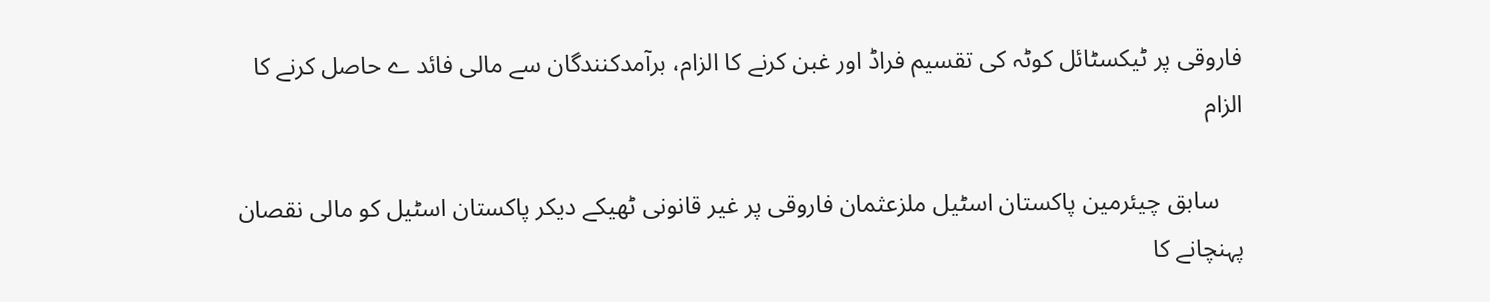فاروقی پر ٹیکسٹائل کوٹہ کی تقسیم فراڈ اور غبن کرنے کا الزام، برآمدکنندگان سے مالی فائد ے حاصل کرنے کا الزام

    سابق چیئرمین پاکستان اسٹیل ملزعثمان فاروقی پر غیر قانونی ٹھیکے دیکر پاکستان اسٹیل کو مالی نقصان پہنچانے کا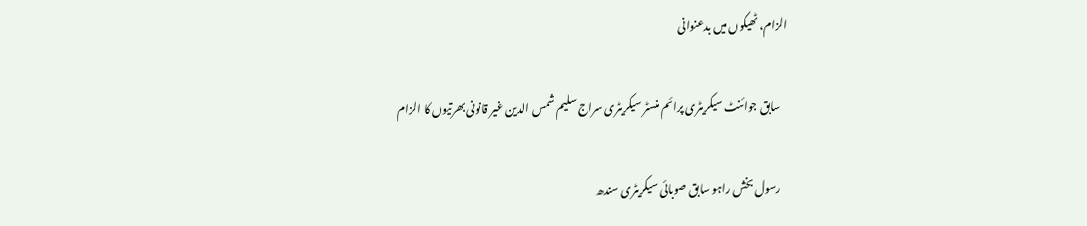الزام، ٹھیکوں میں بدعنوانی

    سابق جوائنٹ سیکریٹری پرائم منسٹر سیکریٹری سراج سلیم شمس الدین غیر قانونی بھرتیوں کا الزام

    رسول بخش راہو سابق صوبائی سیکریٹری سندھ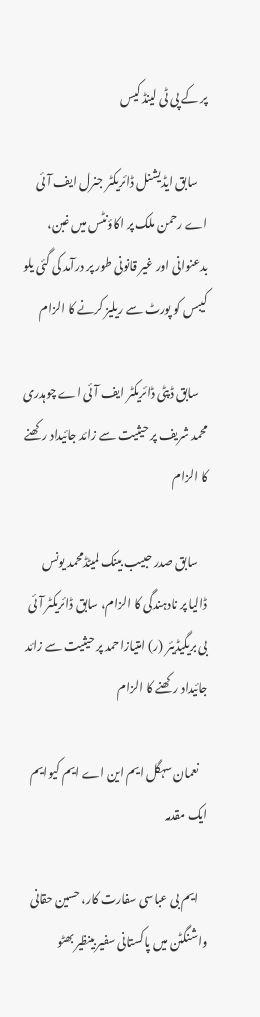پر کے پی ٹی لینڈ کیس

    سابق ایڈیشنل ڈائریکٹر جنرل ایف آئی اے رحمن ملک پر اکاؤنٹس میں غبن، بدعنوانی اور غیر قانونی طور پر درآمد کی گئی یلو کیبس کو پورٹ سے ریلیز کرنے کا الزام

    سابق ڈپٹی ڈائریکٹر ایف آئی اے چوہدری محمد شریف پر حیثیت سے زائد جائیداد رکھنے کا الزام

    سابق صدر حبیب بینک لمیٹڈمحمد یونس ڈالیا پر نادہندگی کا الزام، سابق ڈائریکٹر آئی بی بریگیڈیئر (ر) امتیازاحمد پر حیثیت سے زائد جائیداد رکھنے کا الزام

    نعمان سہگل ایم این اے ایم کیوایم ایک مقدمہ

    ایم بی عباسی سفارت کار، حسین حقانی واشنگٹن میں پاکستانی سفیر بینظیر بھٹو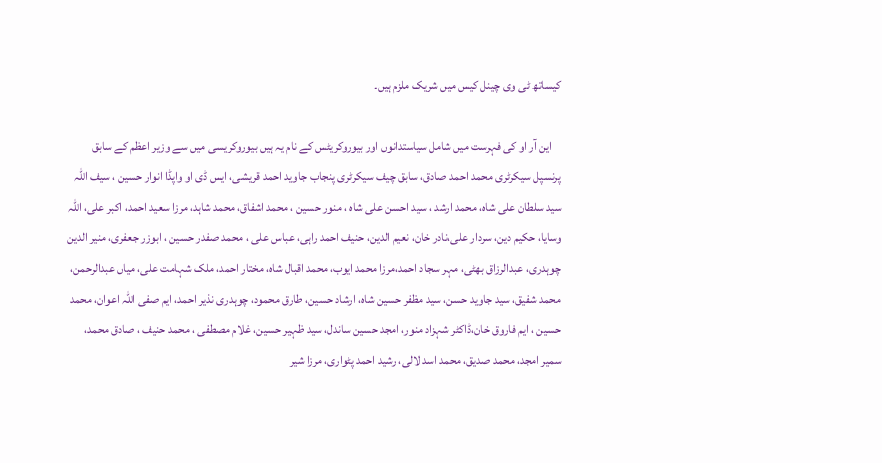کیساتھ ٹی وی چینل کیس میں شریک ملزم ہیں۔

    این آر او کی فہرست میں شامل سیاستدانوں اور بیوروکریٹس کے نام یہ ہیں بیوروکریسی میں سے وزیر اعظم کے سابق پرنسپل سیکرٹری محمد احمد صادق، سابق چیف سیکرٹری پنجاب جاوید احمد قریشی، ایس ڈی او واپڈا انوار حسین ، سیف اللہ سید سلطان علی شاہ، محمد ارشد ، سید احسن علی شاہ ، منور حسین ، محمد اشفاق، محمد شاہد، مرزا سعید احمد، اکبر علی، اللہ وسایا، حکیم دین، سردار علی،نادر خان، نعیم الدین، حنیف احمد راہی، عباس علی ، محمد صفدر حسین ، ابوزر جعفری، منیر الدین چوہدری، عبدالرزاق بھٹی، مہر سجاد احمد،مرزا محمد ایوب، محمد اقبال شاہ، مختار احمد، ملک شہامت علی، میاں عبدالرحمن، محمد شفیق، سید جاوید حسن، سید مظفر حسین شاہ، ارشاد حسین، طارق محمود، چوہدری نذیر احمد، ایم صفی اللہ اعوان، محمد حسین ، ایم فاروق خان،ڈاکٹر شہزاد منور، امجد حسین ساندل، سید ظہیر حسین، غلام مصطفی ، محمد حنیف ، صادق محمد، سمیر امجد، محمد صدیق، محمد اسد لالی، رشید احمد پٹواری، مرزا شیر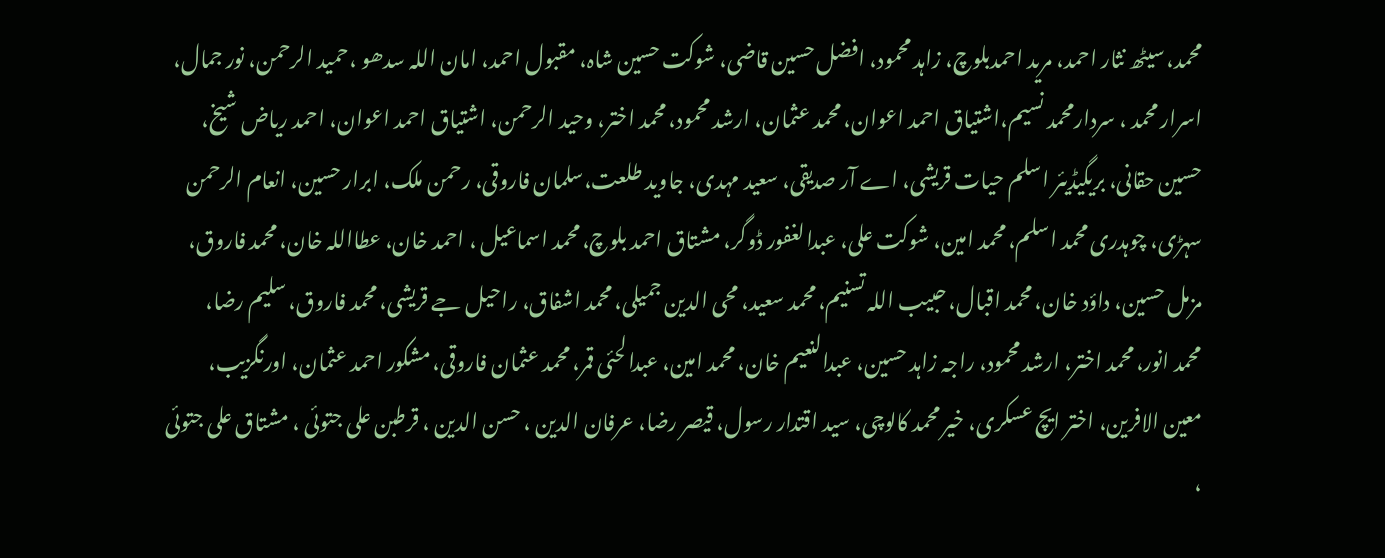محمد، سیٹھ نثار احمد، مرید احمدبلوچ، زاہد محمود، افضل حسین قاضی، شوکت حسین شاہ، مقبول احمد، امان اللہ سدھو ،حمید الرحمن، نور جمال، اسرار محمد ، سردارمحمد نسیم،اشتیاق احمد اعوان، محمد عثمان، ارشد محمود، محمد اختر، وحید الرحمن، اشتیاق احمد اعوان، احمد ریاض شیخ، حسین حقانی، بریگیڈیئر اسلم حیات قریشی، اے آر صدیقی، سعید مہدی، جاوید طلعت،سلمان فاروقی، رحمن ملک، ابرار حسین، انعام الرحمن سہڑی، چوہدری محمد اسلم، محمد امین، شوکت علی، عبدالغفور ڈوگر، مشتاق احمد بلوچ، محمد اسماعیل ، احمد خان، عطااللہ خان، محمد فاروق، مزمل حسین، داؤد خان، محمد اقبال، حبیب اللہ تسنیم، محمد سعید، محی الدین جمیلی، محمد اشفاق، راحیل جے قریشی، محمد فاروق، سلیم رضا، محمد انور، محمد اختر، ارشد محمود، راجہ زاہد حسین، عبدالنعیم خان، محمد امین، عبدالحئی قمر، محمد عثمان فاروقی، مشکور احمد عثمان، اورنگزیب، معین الافرین، اختر ایچ عسکری، خیر محمد کالوچی، سید اقتدار رسول، قیصر رضا، عرفان الدین ، حسن الدین ، قرطبن علی جتوئی ، مشتاق علی جتوئی ،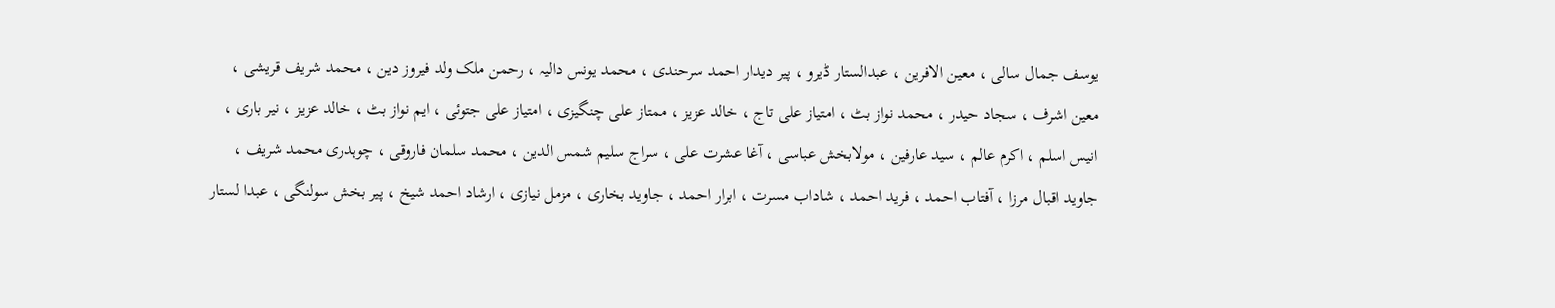یوسف جمال سالی ، معین الافرین ، عبدالستار ڈیرو ، پیر دیدار احمد سرحندی ، محمد یونس دالیہ ، رحمن ملک ولد فیروز دین ، محمد شریف قریشی ، معین اشرف ، سجاد حیدر ، محمد نواز بٹ ، امتیاز علی تاج ، خالد عزیز ، ممتاز علی چنگیزی ، امتیاز علی جتوئی ، ایم نواز بٹ ، خالد عزیز ، نیر باری ، انیس اسلم ، اکرم عالم ، سید عارفین ، مولابخش عباسی ، آغا عشرت علی ، سراج سلیم شمس الدین ، محمد سلمان فاروقی ، چوہدری محمد شریف ، جاوید اقبال مرزا ، آفتاب احمد ، فرید احمد ، شاداب مسرت ، ابرار احمد ، جاوید بخاری ، مزمل نیازی ، ارشاد احمد شیخ ، پیر بخش سولنگی ، عبدا لستار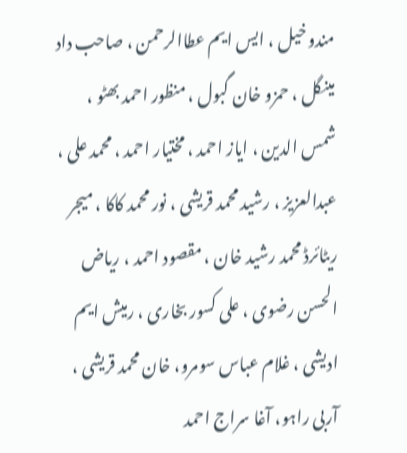مندوخیل ، ایس ایم عطاالرحمن ، صاحب داد مینگل ، حمزو خان گبول ، منظور احمد بھٹو ، شمس الدین ، ایاز احمد ، مختیار احمد ، محمد علی ، عبدالعزیز ، رشید محمد قریشی ، نور محمد کاکا ، میجر ریٹائرڈ محمد رشید خان ، مقصود احمد ، ریاض الحسن رضوی ، علی کسور بخاری ، رمیش ایم ادیشی ، غلام عباس سومرو، خان محمد قریشی ، آربی راہو، آغا سراج احمد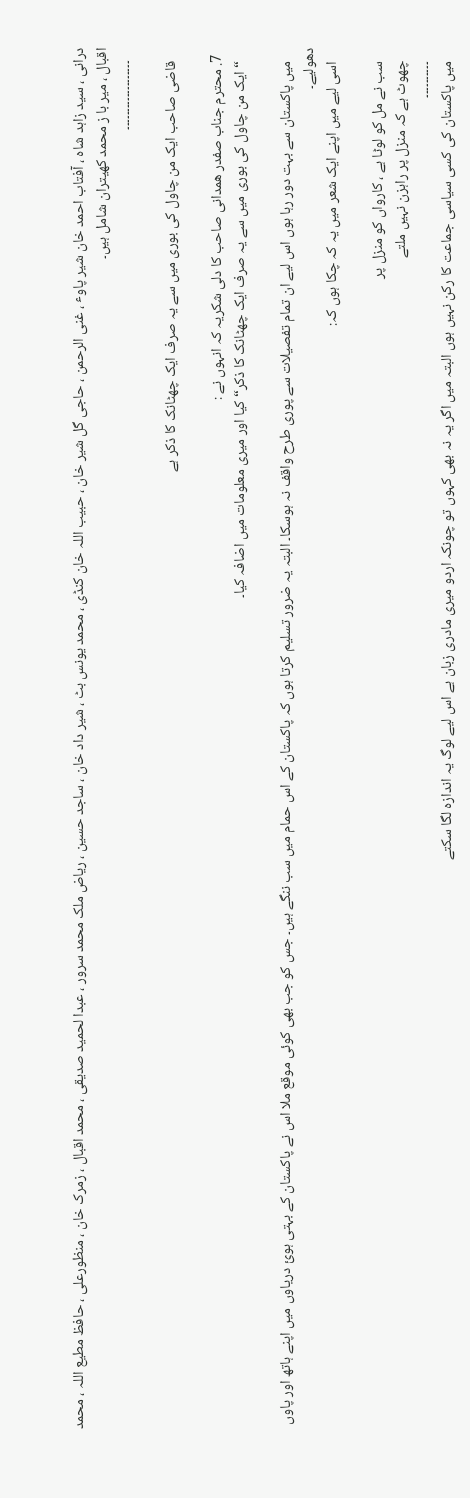درانی ، سید زاہد شاہ ، آفتاب احمد خان شیر پاوٴ ، غنی الرحمن ، حاجی گل شیر خان ، حبیب اللہ خان کنڈی ، محمد یونس بٹ ، شیر داد خان ، ساجد حسین ، ریاض ملک محمد سرور ، عبدا لحمید صدیقی ، محمد اقبال ، زمرک خان ، منظورعلی ، حافظ مطیع اللہ ، محمد اقبال ، میر با ز محمد کھیتران شامل ہیں۔
    ۔۔۔۔۔۔۔۔۔۔۔۔۔۔۔۔۔۔۔

    قاضی صاحب ایک من چاول کی بوری میں سے یہ صرف ایک چھٹانک کا ذکر ہے

  7. محترم جناب صفدر ھمدانی صاحب کا دلی شکریہ کہ انہوں نے :
    “ ایک من چاول کی بوری میں سے یہ صرف ایک چھٹانک کا ذکر“ کیا اور میری معلومات میں اضافہ کیا۔

    میں پاکستان سے بہت دور رہا ہوں اس لیے ان تمام تفصیلات سے پوری طرح واقف نہ ہوسکا۔ البتہ یہ ضرور تسلیم کرتا ہوں کہ پاکستان کے اس حمام میں سب ننگے ہیں۔ جس کو جب بھی کوئی موقع ملا اس نے پاکستان کے بہتی ہوئ دریاوں میں اپنے ہاتھ اور پاوں دھولیے۔
    اسی لیے میں اپنے ایک شعر میں یہ کہ چکا ہوں کہ:

    سب نے مل کو لوٹا ہے ، کارواں کو منزل پر
    چھوٹ ہے کہ منزل پر راہزن نہیں ملتے
    ۔۔۔۔۔۔۔۔۔۔
    میں پاکستان کی کسی سیاسی جماعت کا رکن نہیں ہوں البتہ میں اگر یہ نہ بھی کہوں تو چونکہ اردو میری مادری زبان ہے اس لیے لوگ یہ اندازہ لگا سکتے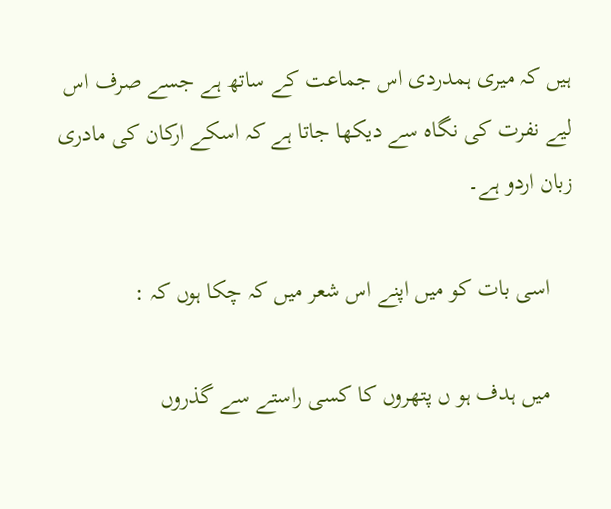ہیں کہ میری ہمدردی اس جماعت کے ساتھ ہے جسے صرف اس لیے نفرت کی نگاہ سے دیکھا جاتا ہے کہ اسکے ارکان کی مادری زبان اردو ہے۔

    اسی بات کو میں اپنے اس شعر میں کہ چکا ہوں کہ :

    میں ہدف ہو ں پتھروں کا کسی راستے سے گذروں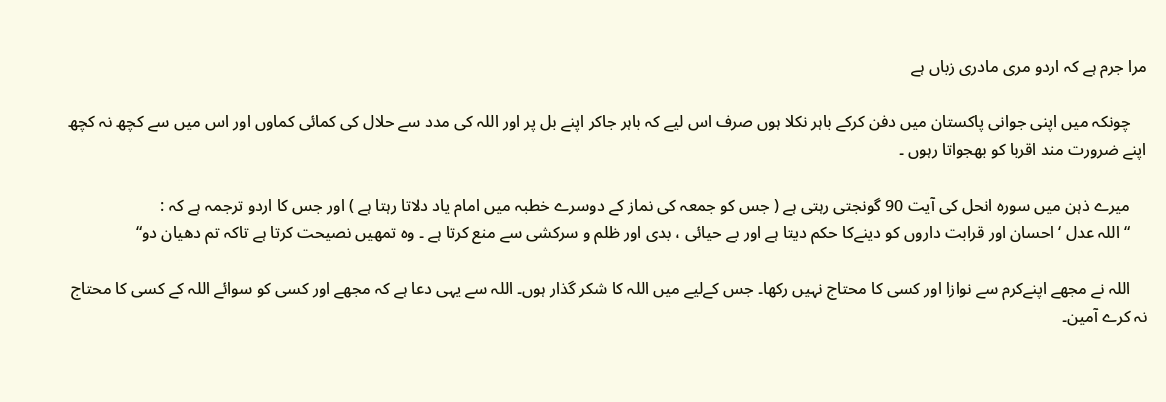مرا جرم ہے کہ اردو مری مادری زباں ہے

    چونکہ میں اپنی جوانی پاکستان میں دفن کرکے باہر نکلا ہوں صرف اس لیے کہ باہر جاکر اپنے بل پر اور اللہ کی مدد سے حلال کی کمائی کماوں اور اس میں سے کچھ نہ کچھ اپنے ضرورت مند اقربا کو بھجواتا رہوں ۔

    میرے ذہن میں سورہ انحل کی آیت 90 گونجتی رہتی ہے ( جس کو جمعہ کی نماز کے دوسرے خطبہ میں امام یاد دلاتا رہتا ہے ) اور جس کا اردو ترجمہ ہے کہ :
    “ اللہ عدل ‘ احسان اور قرابت داروں کو دینےکا حکم دیتا ہے اور بے حیائی ، بدی اور ظلم و سرکشی سے منع کرتا ہے ۔ وہ تمھیں نصیحت کرتا ہے تاکہ تم دھیان دو“

    اللہ نے مجھے اپنےکرم سے نوازا اور کسی کا محتاج نہیں رکھا۔ جس کےلیے میں اللہ کا شکر گذار ہوں۔ اللہ سے یہی دعا ہے کہ مجھے اور کسی کو سوائے اللہ کے کسی کا محتاج نہ کرے آمین۔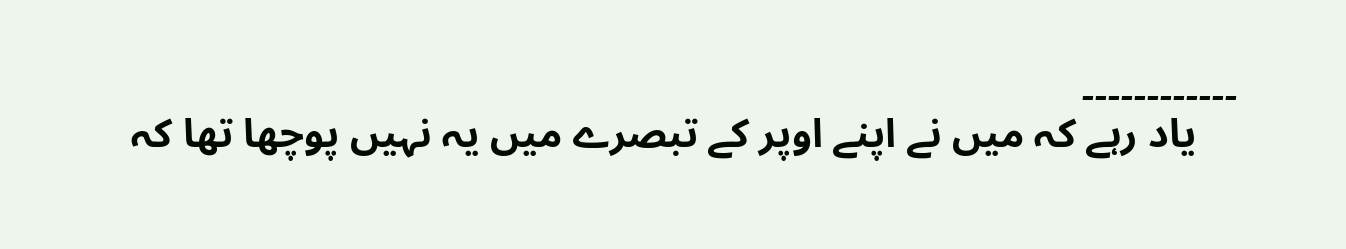۔۔۔۔۔۔۔۔۔۔۔۔
    یاد رہے کہ میں نے اپنے اوپر کے تبصرے میں یہ نہیں پوچھا تھا کہ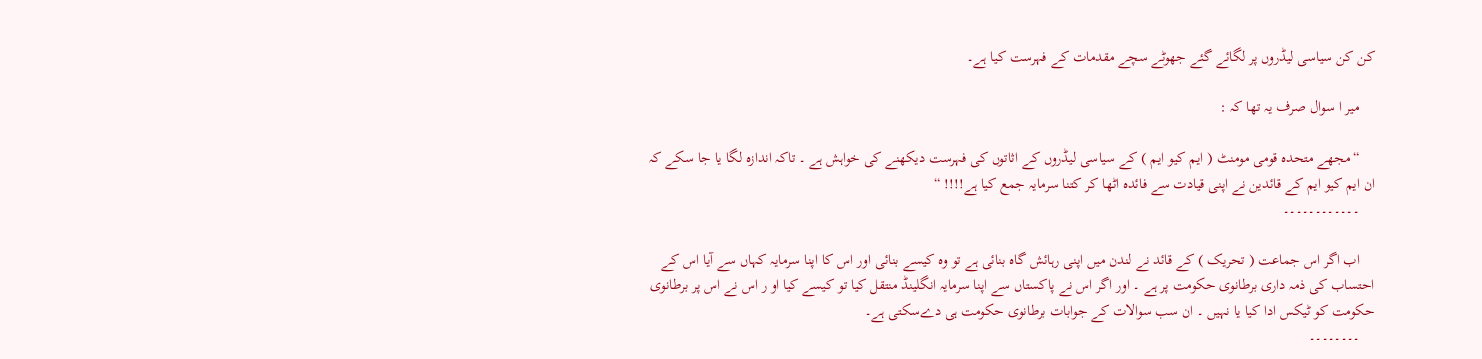کن کن سیاسی لیڈروں پر لگائے گئے جھوٹے سچے مقدمات کے فہرست کیا ہے۔

    میر ا سوال صرف یہ تھا کہ :

    “مجھے متحدہ قومی مومنٹ ( ایم کیو ایم ) کے سیاسی لیڈروں کے اثاتوں کی فہرست دیکھنے کی خواہش ہے ۔ تاکہ اندازہ لگا یا جا سکے کہ ان ایم کیو ایم کے قائدین نے اپنی قیادت سے فائدہ اٹھا کر کتنا سرمایہ جمع کیا ہے!!!! “
    ۔۔۔۔۔۔۔۔۔۔۔۔

    اب اگر اس جماعت ( تحریک ) کے قائد نے لندن میں اپنی رہائش گاہ بنائی ہے تو وہ کیسے بنائی اور اس کا اپنا سرمایہ کہاں سے آیا اس کے احتساب کی ذمہ داری برطانوی حکومت پر ہے ۔ اور اگر اس نے پاکستاں سے اپنا سرمایہ انگلینڈ منتقل کیا تو کیسے کیا او ر اس نے اس پر برطانوی حکومت کو ٹیکس ادا کیا یا نہیں ۔ ان سب سوالات کے جوابات برطانوی حکومت ہی دےسکتی ہے۔
    ۔۔۔۔۔۔۔۔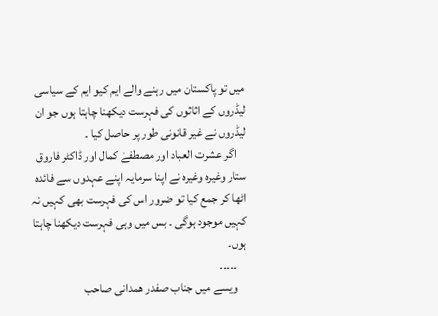میں تو پاکستان میں رہنے والے ایم کیو ایم کے سیاسی لیڈروں کے اثاثوں کی فہرست دیکھنا چاہتا ہوں جو ان لیڈروں نے غیر قانونی طور پر حاصل کیا ۔
    اگر عشرت العباد اور مصطفےٰ کمال اور ڈاکٹر فاروق ستار وغیرہ وغیرہ نے اپنا سرمایہ اپنے عہدوں سے فائدہ اٹھا کر جمع کیا تو ضرور اس کی فہرست بھی کہیں نہ کہیں موجود ہوگی ۔ بس میں وہی فہرست دیکھنا چاہتا ہوں۔
    ۔۔۔۔۔
    ویسے میں جناب صفدر ھمدانی صاحب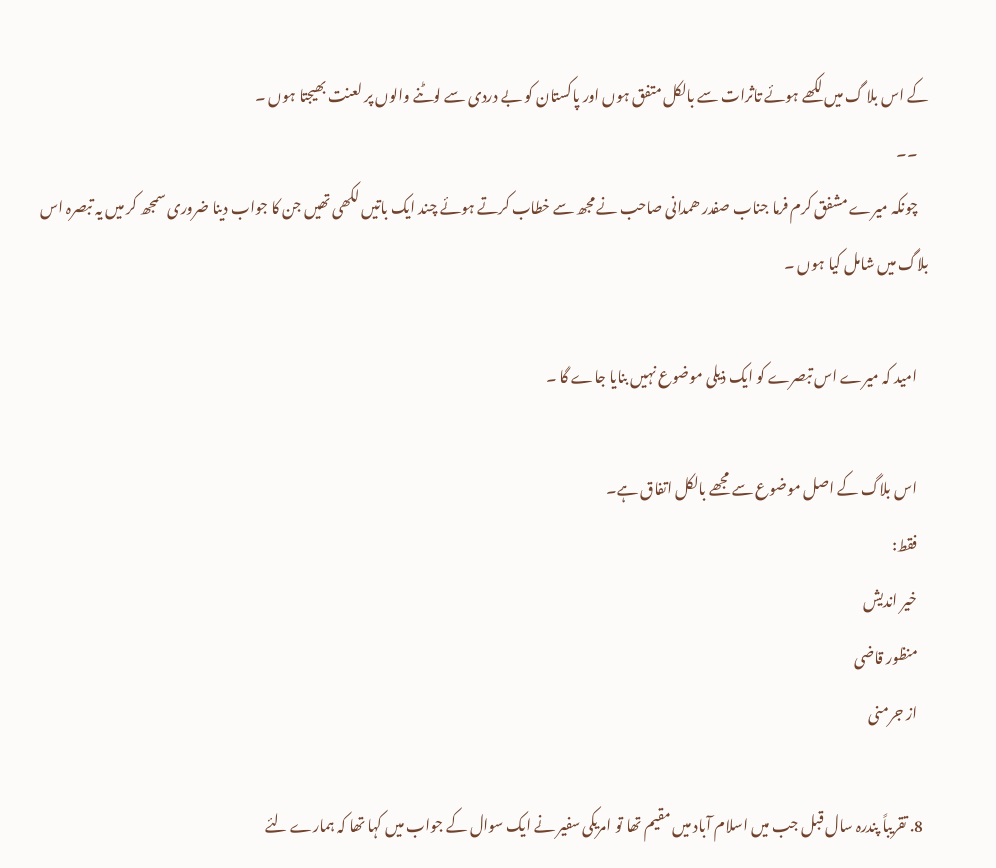کے اس بلا گ میں لکھے ہوئے تاثرات سے بالکل متفق ہوں اور پاکستان کو بے دردی سے لوٹنے والوں پر لعنت بھیجتا ہوں ۔
    ۔۔
    چونکہ میرے مشفق کرم فرما جناب صفدر ھمدانی صاحب نے مجھ سے خطاب کرتے ہوئے چند ایک باتیں لکھی تھیں جن کا جواب دینا ضروری سمجھ کر میں یہ تبصرہ اس بلاگ میں شامل کیا ہوں ۔

    امید کہ میرے اس تبصرے کو ایک ذیلی موضوع نہیں بنایا جاے گا ۔

    اس بلاگ کے اصل موضوع سے مجھے بالکل اتفاق ہے۔
    فقط:
    خیر اندیش
    منظور قاضی
    از جرمنی

  8. تقریباً پندرہ سال قبل جب میں اسلام آباد میں مقیم تھا تو امریکی سفیر نے ایک سوال کے جواب میں کہا تھا کہ ہمارے لئے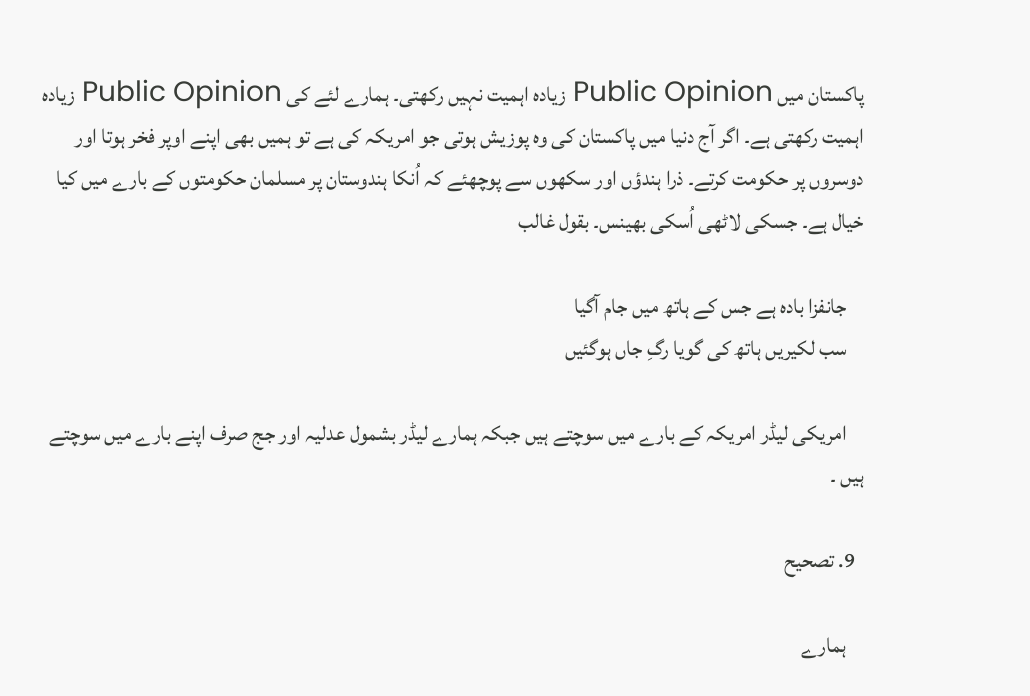پاکستان میں Public Opinion زیادہ اہمیت نہیں رکھتی۔ ہمارے لئے کی Public Opinion زیادہ اہمیت رکھتی ہے۔ اگر آج دنیا میں پاکستان کی وہ پوزیش ہوتی جو امریکہ کی ہے تو ہمیں بھی اپنے اوپر فخر ہوتا اور دوسروں پر حکومت کرتے۔ ذرا ہندؤں اور سکھوں سے پوچھئے کہ اُنکا ہندوستان پر مسلمان حکومتوں کے بارے میں کیا خیال ہے۔ جسکی لاٹھی اُسکی بھینس۔ بقول غالب

    جانفزا بادہ ہے جس کے ہاتھ میں جام آگیا
    سب لکیریں ہاتھ کی گویا رگِ جاں ہوگئیں

    امریکی لیڈر امریکہ کے بارے میں سوچتے ہیں جبکہ ہمارے لیڈر بشمول عدلیہ اور جج صرف اپنے بارے میں سوچتے ہیں ۔

  9. تصحیح

    ہمارے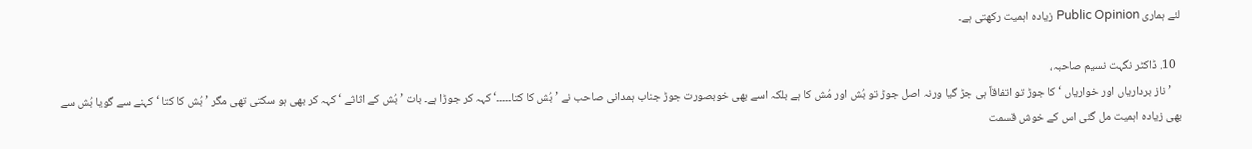لئے ہماری Public Opinion زیادہ اہمیت رکھتی ہے۔

  10. ڈاکٹر نگہت نسیم صاحبہ،
    ’ ناز برداریاں اور خواریاں ‘ کا جوڑ تو اتفاقاً ہی جڑ گیا ورنہ اصل جوڑ تو بُش اور مُش کا ہے بلکہ اسے بھی خوبصورت جوڑ جناب ہمدانی صاحب نے ’بُش کا کتا۔۔۔۔۔‘ کہہ کر جوڑا ہے۔ بات ’ بُش کے اثاثے ‘ کہہ کر بھی ہو سکتی تھی مگر ’ بُش کا کتا ‘ کہنے سے گویا بُش سے بھی زیادہ اہمیت مل گئی اس کے خوش قسمت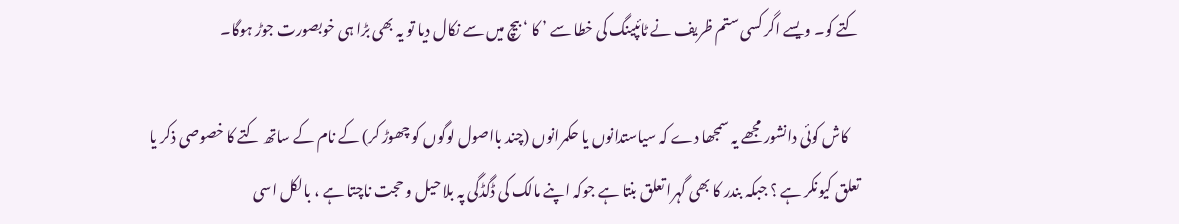کتے کو۔ ویسے اگر کسی ستم ظریف نے ٹائپینگ کی خطا سے ’ کا ‘ بیچ میں سے نکال دیا تو یہ بھی بڑا ہی خوبصورت جوڑ ہوگا۔

    کاش کوئی دانشور مجھے یہ سمجھا دے کہ سیاستدانوں یا حکمرانوں (چند بااصول لوگوں کو چھوڑ کر) کے نام کے ساتھ کتے کا خصوصی ذکر یا تعلق کیونکر ہے ؟ جبکہ بندر کا بھی گہرا تعلق بنتا ہے جوکہ اپنے مالک کی ڈگڈگی پہ بلا حیل و حجت ناچتا ہے ، بالکل اسی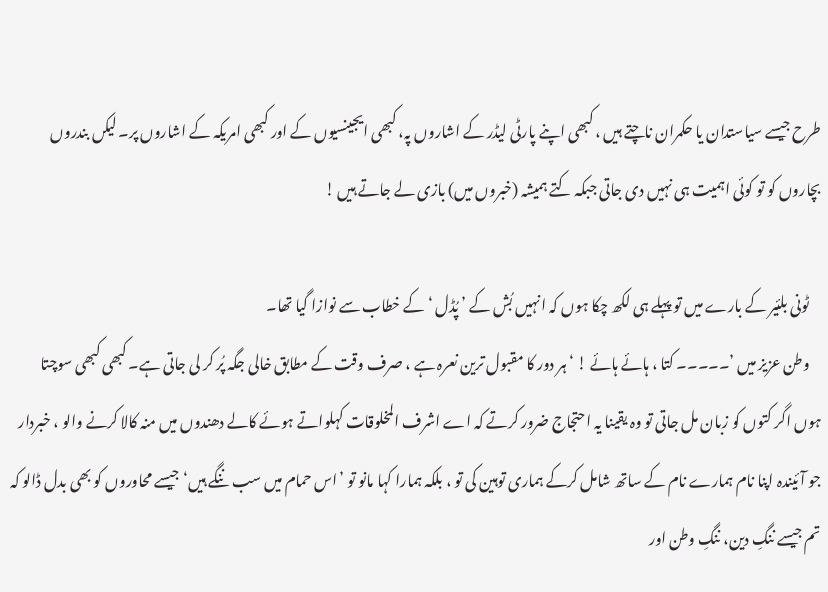طرح جیسے سیاستدان یا حکمران ناچتے ہیں ، کبھی اپنے پارٹی لیڈر کے اشاروں پہ، کبھی ایجینسیوں کے اور کبھی امریکہ کے اشاروں پر۔ لیکں بندروں بچاروں کو تو کوئی اہمیت ہی نہیں دی جاتی جبکہ کتے ہمیشہ (خبروں میں) بازی لے جاتے ہیں !

    ٹونی بلئیر کے بارے میں تو پہلے ہی لکھ چکا ہوں کہ انہیں بُش کے ’ پُڈل ‘ کے خطاب سے نوازا گیا تھا۔
    وطن عزیز میں ’۔۔۔۔۔ کتا ، ہائے ہائے ! ‘ ہر دور کا مقبول ترین نعرہ ہے ، صرف وقت کے مطابق خالی جگہ پُر کر لی جاتی ہے۔ کبھی کبھی سوچتا ہوں اگر کتوں کو زبان مل جاتی تو وہ یقینا یہ احتجاج ضرور کرتے کہ اے اشرف المخلوقات کہلواتے ہوئے کالے دھندوں میں منہ کالا کرنے والو ، خبردار جو آئیندہ اپنا نام ہمارے نام کے ساتھ شامل کرکے ہماری توہین کی تو ، بلکہ ہمارا کہا مانو تو ’اس حمام میں سب ننگے ہیں‘ جیسے محاوروں کو بھی بدل ڈالو کہ تم جیسے ننگِ دین، ننگِ وطن اور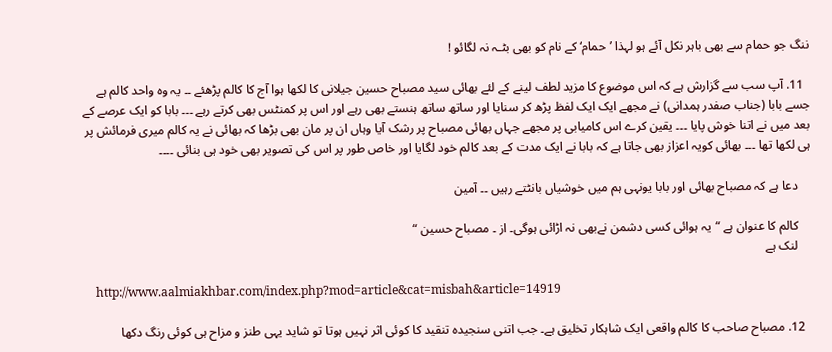ننگ جو حمام سے بھی باہر نکل آئے ہو لہذا ’حمام‘ کے نام کو بھی بٹـہ نہ لگائو !

  11. آپ سب سے گزارش ہے کہ اس موضوع کا مزید لطف لینے کے لئے بھائی سید مصباح حسین جیلانی کا لکھا ہوا آج کا کالم پڑھئے ۔۔ یہ وہ واحد کالم ہے جسے بابا (جناب صفدر ہمدانی) نے مجھے ایک ایک لفظ پڑھ کر سنایا اور ساتھ ساتھ ہنستے بھی رہے اور اس پر کمنٹس بھی کرتے رہے ۔۔۔ بابا کو ایک عرصے کے بعد میں نے اتنا خوش پایا ۔۔۔ یقین کرے اس کامیابی پر مجھے جہاں بھائی مصباح پر رشک آیا وہاں ان پر مان بھی بڑھا کہ بھائی نے یہ کالم میری فرمائش پر ہی لکھا تھا ۔۔۔ بھائی کویہ اعزاز بھی جاتا ہے کہ بابا نے ایک مدت کے بعد کالم خود لگایا اور خاص طور پر اس کی تصویر بھی خود ہی بنائی ۔۔۔۔

    دعا ہے کہ مصباح بھائی اور بابا یونہی ہم میں خوشیاں بانٹتے رہیں ۔۔ آمین

    کالم کا عنوان ہے “یہ ہوائی کسی دشمن نےبھی نہ اڑائی ہوگی۔ از ۔ مصباح حسین “
    لنک ہے

    http://www.aalmiakhbar.com/index.php?mod=article&cat=misbah&article=14919

  12. مصباح صاحب کا کالم واقعی ایک شاہکار تخلیق ہے۔ جب اتنی سنجیدہ تنقید کا کوئی اثر نہیں ہوتا تو شاید یہی طنز و مزاح ہی کوئی رنگ دکھا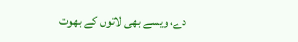دے، ویسے بھی لاتوں کے بھوت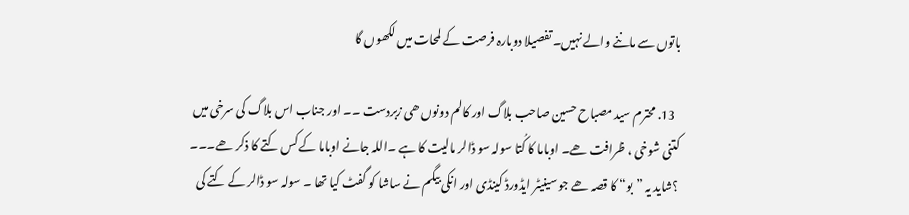باتوں سے ماننے والے نہیں۔ تفصیلا دوبارہ فرصت کے لمحات میں لکھوں گا

  13. محترم سید مصباح حسین صاحب بلاگ اور کالم دونوں ھی زبردست ۔۔ اور جناب اس بلاگ کی سرخی میں کتنی شوخی ، ظرافت ھے۔ اوباما کا کُتا سولہ سو ڈالر مالیت کا ہے ۔اللہ جانے اوباما کے کس کتے کا ذکر ھے۔۔۔ ؟شاید یہ ”بو“ کا قصہ ھے جو سینیٹر ایڈورڈ کینڈی اور انکی بیگم نے ساشا کو گفٹ کیا تھا ۔ سولہ سو ڈالر کے کتے کی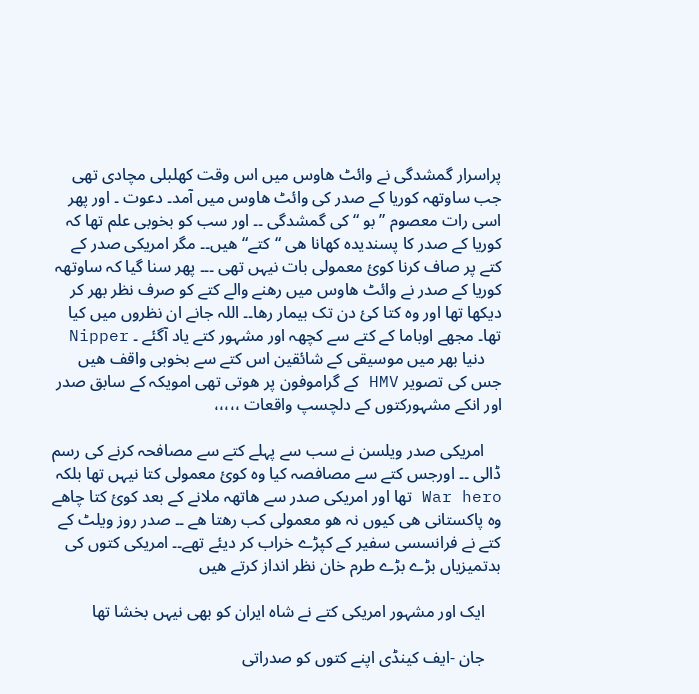پراسرار گمشدگی نے وائٹ ھاوس میں اس وقت کھلبلی مچادی تھی جب ساوتھہ کوریا کے صدر کی وائٹ ھاوس میں آمد۔ دعوت ۔ اور پھر اسی رات معصوم ” بو “ کی گمشدگی ۔۔ اور سب کو بخوبی علم تھا کہ کوریا کے صدر کا پسندیدہ کھانا ھی “کتے“ ھیں۔۔ مگر امریکی صدر کے کتے پر صاف کرنا کوئ معمولی بات نیہں تھی ۔۔۔ پھر سنا گیا کہ ساوتھہ کوریا کے صدر نے وائٹ ھاوس میں رھنے والے کتے کو صرف نظر بھر کر دیکھا تھا اور وہ کتا کئ دن تک بیمار رھا۔۔ اللہ جانے ان نظروں میں کیا تھا۔ مجھے اوباما کے کتے سے کچھہ اور مشہور کتے یاد آگئے ۔ Nipper
    دنیا بھر میں موسیقی کے شائقین اس کتے سے بخوبی واقف ھیں جس کی تصویر HMV کے گراموفون پر ھوتی تھی امویکہ کے سابق صدر اور انکے مشہورکتوں کے دلچسپ واقعات ،،،،،

    امریکی صدر ویلسن نے سب سے پہلے کتے سے مصافحہ کرنے کی رسم ڈالی ۔۔ اورجس کتے سے مصافصہ کیا وہ کوئ معمولی کتا نیہں تھا بلکہ War hero تھا اور امریکی صدر سے ھاتھہ ملانے کے بعد کوئ کتا چاھے وہ پاکستانی ھی کیوں نہ ھو معمولی کب رھتا ھے ۔۔ صدر روز ویلٹ کے کتے نے فرانسسی سفیر کے کپڑے خراب کر دیئے تھے۔۔ امریکی کتوں کی بدتمیزیاں بڑے بڑے طرم خان نظر انداز کرتے ھیں

    ایک اور مشہور امریکی کتے نے شاہ ایران کو بھی نیہں بخشا تھا

    جان -ایف کینڈی اپنے کتوں کو صدراتی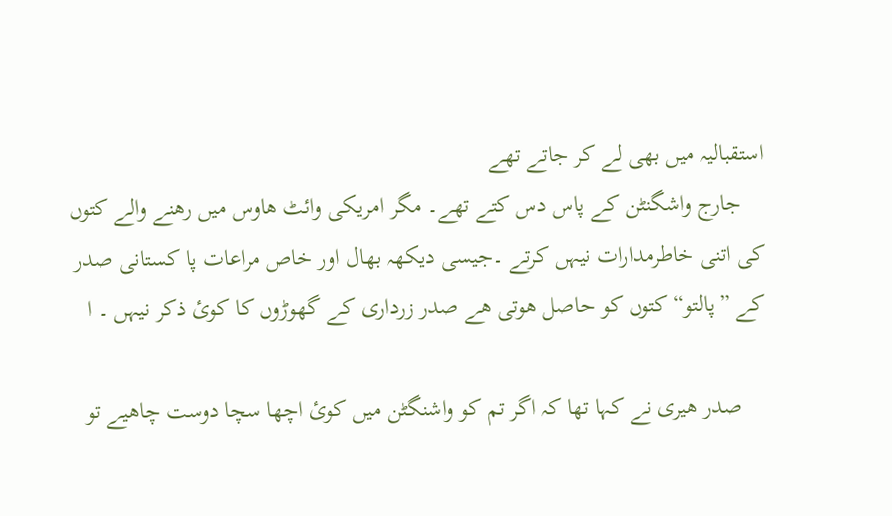استقبالیہ میں بھی لے کر جاتے تھے
    جارج واشگنٹن کے پاس دس کتے تھے۔ مگر امریکی وائٹ ھاوس میں رھنے والے کتوں کی اتنی خاطرمدارات نیہں کرتے ۔جیسی دیکھہ بھال اور خاص مراعات پا کستانی صدر کے ”پالتو“ کتوں کو حاصل ھوتی ھے صدر زرداری کے گھوڑوں کا کوئ ذکر نیہں ۔ ا

    صدر ھیری نے کہا تھا کہ اگر تم کو واشنگٹن میں کوئ اچھا سچا دوست چاھیے تو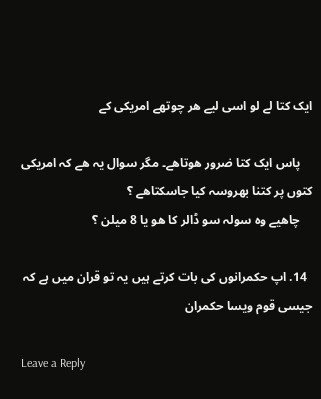ایک کتا لے لو اسی لیے ھر چوتھے امریکی کے

    پاس ایک کتا ضرور ھوتاھے۔ مگر سوال یہ ھے کہ امریکی کتوں پر کتنا بھروسہ کیا جاسکتاھے ؟
    چاھیے وہ سولہ سو ڈالر کا ھو یا 8 میلن ؟

  14. اپ حکمرانوں کی بات کرتے ہیں یہ تو قران میں ہے کہ جیسی قوم ویسا حکمران

Leave a Reply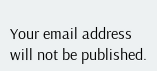Your email address will not be published.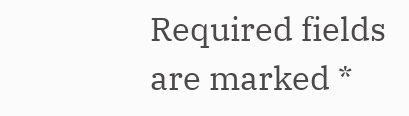Required fields are marked *